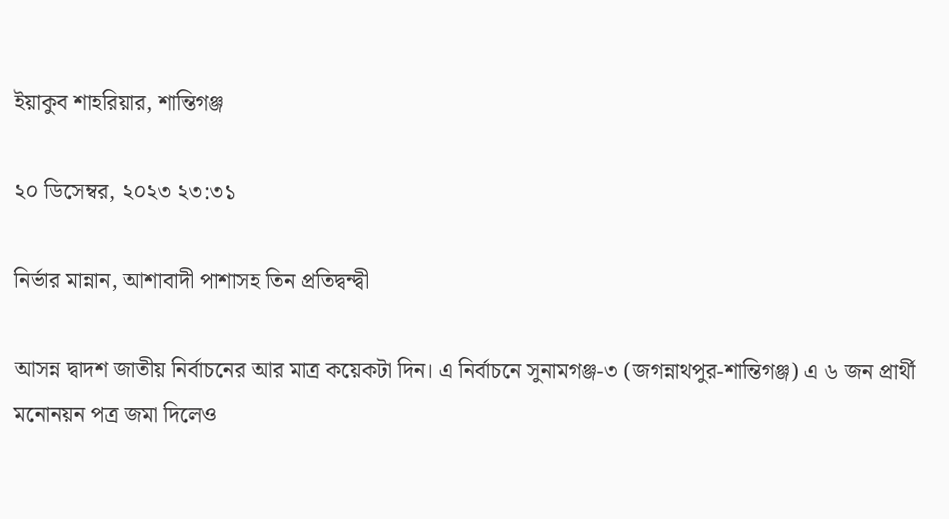ইয়াকুব শাহরিয়ার, শান্তিগঞ্জ

২০ ডিসেম্বর, ২০২৩ ২৩:৩১

নির্ভার মান্নান, আশাবাদী পাশাসহ তিন প্রতিদ্বন্দ্বী

আসন্ন দ্বাদশ জাতীয় নির্বাচনের আর মাত্র কয়েকটা দিন। এ নির্বাচনে সুনামগঞ্জ-৩ (জগন্নাথপুর-শান্তিগঞ্জ) এ ৬ জন প্রার্থী মনোনয়ন পত্র জমা দিলেও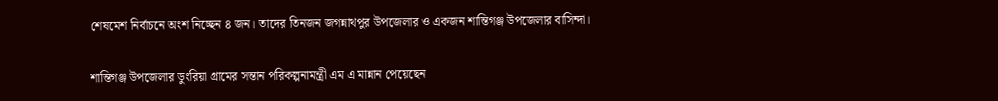শেষমেশ নির্বাচনে অংশ নিচ্ছেন ৪ জন। তাদের তিনজন জগন্নাথপুর উপজেলার ও একজন শান্তিগঞ্জ উপজেলার বাসিন্দা।

শান্তিগঞ্জ উপজেলার ডুংরিয়া গ্রামের সন্তান পরিকল্পনামন্ত্রী এম এ মান্নান পেয়েছেন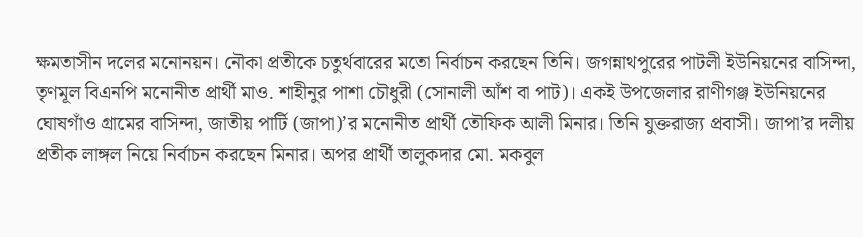ক্ষমতাসীন দলের মনোনয়ন। নৌকা প্রতীকে চতুর্থবারের মতো নির্বাচন করছেন তিনি। জগন্নাথপুরের পাটলী ইউনিয়নের বাসিন্দা, তৃণমূল বিএনপি মনোনীত প্রার্থী মাও. শাহীনুর পাশা চৌধুরী (সোনালী আঁশ বা পাট)। একই উপজেলার রাণীগঞ্জ ইউনিয়নের ঘোষগাঁও গ্রামের বাসিন্দা, জাতীয় পার্টি (জাপা)’র মনোনীত প্রার্থী তৌফিক আলী মিনার। তিনি যুক্তরাজ্য প্রবাসী। জাপা’র দলীয় প্রতীক লাঙ্গল নিয়ে নির্বাচন করছেন মিনার। অপর প্রার্থী তালুকদার মো. মকবুল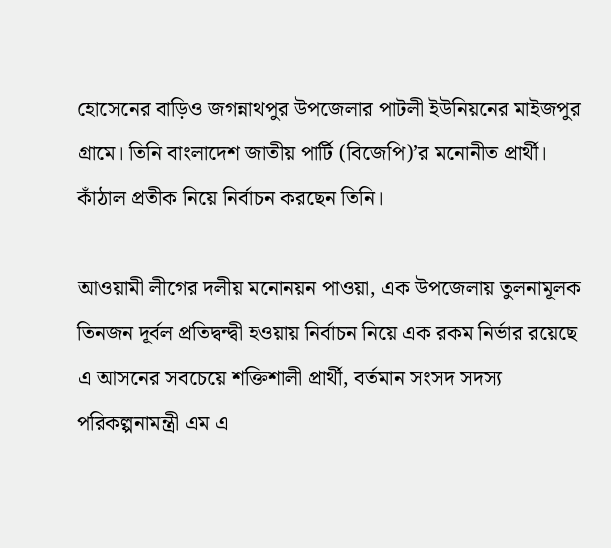হোসেনের বাড়িও জগন্নাথপুর উপজেলার পাটলী ইউনিয়নের মাইজপুর গ্রামে। তিনি বাংলাদেশ জাতীয় পার্টি (বিজেপি)’র মনোনীত প্রার্থী। কাঁঠাল প্রতীক নিয়ে নির্বাচন করছেন তিনি।

আওয়ামী লীগের দলীয় মনোনয়ন পাওয়া, এক উপজেলায় তুলনামূলক তিনজন দূর্বল প্রতিদ্বন্দ্বী হওয়ায় নির্বাচন নিয়ে এক রকম নির্ভার রয়েছে এ আসনের সবচেয়ে শক্তিশালী প্রার্থী, বর্তমান সংসদ সদস্য পরিকল্পনামন্ত্রী এম এ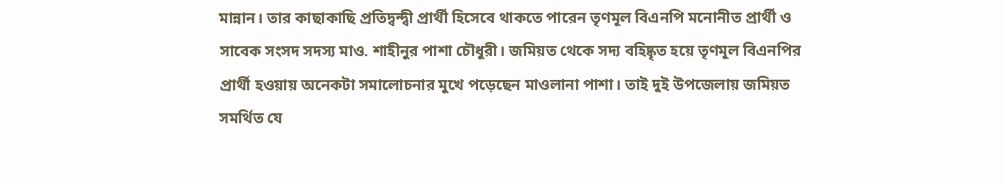মান্নান। তার কাছাকাছি প্রতিদ্বন্দ্বী প্রার্থী হিসেবে থাকতে পারেন তৃণমূল বিএনপি মনোনীত প্রার্থী ও সাবেক সংসদ সদস্য মাও. শাহীনুর পাশা চৌধুরী। জমিয়ত থেকে সদ্য বহিষ্কৃত হয়ে তৃণমূল বিএনপির প্রার্থী হওয়ায় অনেকটা সমালোচনার মুখে পড়েছেন মাওলানা পাশা। তাই দুই উপজেলায় জমিয়ত সমর্থিত যে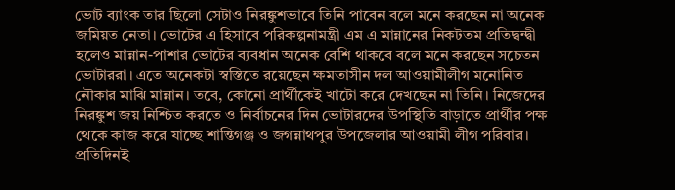ভোট ব্যাংক তার ছিলো সেটাও নিরঙ্কুশভাবে তিনি পাবেন বলে মনে করছেন না অনেক জমিয়ত নেতা। ভোটের এ হিসাবে পরিকল্পনামন্ত্রী এম এ মান্নানের নিকটতম প্রতিদ্বন্দ্বী হলেও মান্নান-পাশার ভোটের ব্যবধান অনেক বেশি থাকবে বলে মনে করছেন সচেতন ভোটাররা। এতে অনেকটা স্বস্তিতে রয়েছেন ক্ষমতাসীন দল আওয়ামীলীগ মনোনিত নৌকার মাঝি মান্নান। তবে, কোনো প্রার্থীকেই খাটো করে দেখছেন না তিনি। নিজেদের নিরঙ্কুশ জয় নিশ্চিত করতে ও নির্বাচনের দিন ভোটারদের উপস্থিতি বাড়াতে প্রার্থীর পক্ষ থেকে কাজ করে যাচ্ছে শান্তিগঞ্জ ও জগন্নাথপুর উপজেলার আওয়ামী লীগ পরিবার। প্রতিদিনই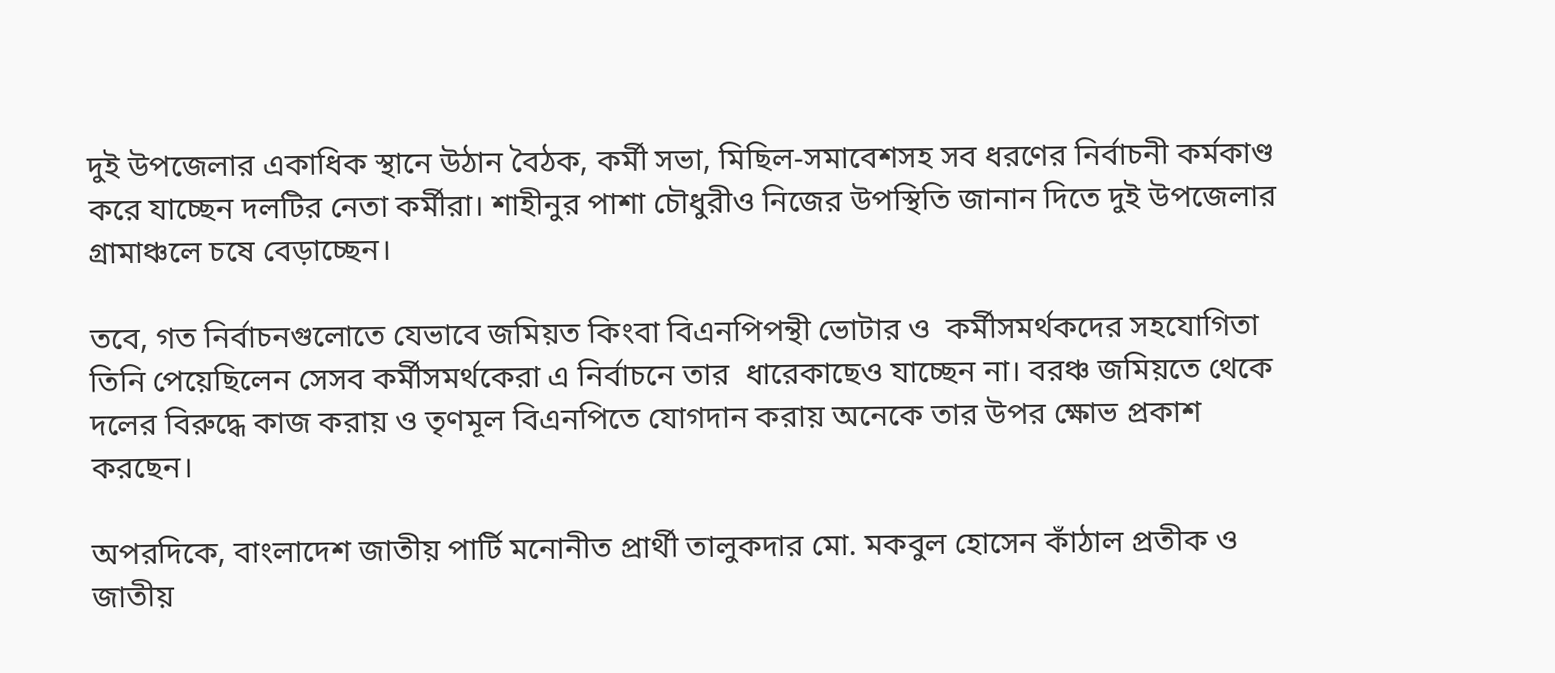দুই উপজেলার একাধিক স্থানে উঠান বৈঠক, কর্মী সভা, মিছিল-সমাবেশসহ সব ধরণের নির্বাচনী কর্মকাণ্ড করে যাচ্ছেন দলটির নেতা কর্মীরা। শাহীনুর পাশা চৌধুরীও নিজের উপস্থিতি জানান দিতে দুই উপজেলার গ্রামাঞ্চলে চষে বেড়াচ্ছেন।

তবে, গত নির্বাচনগুলোতে যেভাবে জমিয়ত কিংবা বিএনপিপন্থী ভোটার ও  কর্মীসমর্থকদের সহযোগিতা তিনি পেয়েছিলেন সেসব কর্মীসমর্থকেরা এ নির্বাচনে তার  ধারেকাছেও যাচ্ছেন না। বরঞ্চ জমিয়তে থেকে দলের বিরুদ্ধে কাজ করায় ও তৃণমূল বিএনপিতে যোগদান করায় অনেকে তার উপর ক্ষোভ প্রকাশ করছেন।

অপরদিকে, বাংলাদেশ জাতীয় পার্টি মনোনীত প্রার্থী তালুকদার মো. মকবুল হোসেন কাঁঠাল প্রতীক ও জাতীয়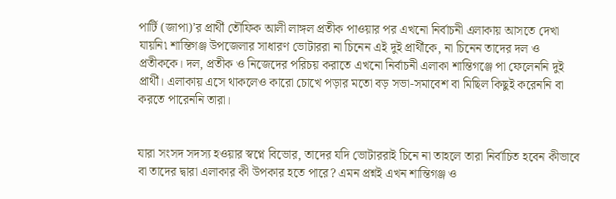পার্টি (জাপা)’র প্রার্থী তৌফিক আলী লাঙ্গল প্রতীক পাওয়ার পর এখনো নির্বাচনী এলাকায় আসতে দেখা যায়নি৷ শান্তিগঞ্জ উপজেলার সাধারণ ভোটাররা না চিনেন এই দুই প্রার্থীকে, না চিনেন তাদের দল ও প্রতীককে। দল, প্রতীক ও নিজেদের পরিচয় করাতে এখনো নির্বাচনী এলাকা শান্তিগঞ্জে পা ফেলেননি দুই প্রার্থী। এলাকায় এসে থাকলেও কারো চোখে পড়ার মতো বড় সভা-সমাবেশ বা মিছিল কিছুই করেননি বা করতে পারেননি তারা।


যারা সংসদ সদস্য হওয়ার স্বপ্নে বিভোর, তাদের যদি ভোটাররাই চিনে না তাহলে তারা নির্বাচিত হবেন কীভাবে বা তাদের দ্বারা এলাকার কী উপকার হতে পারে? এমন প্রশ্নই এখন শান্তিগঞ্জ ও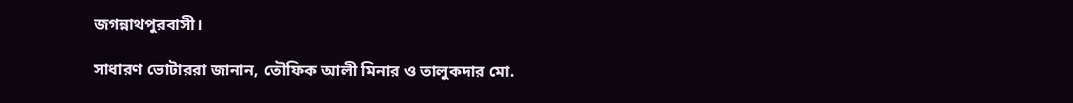জগন্নাথপুরবাসী।

সাধারণ ভোটাররা জানান, তৌফিক আলী মিনার ও তালুকদার মো.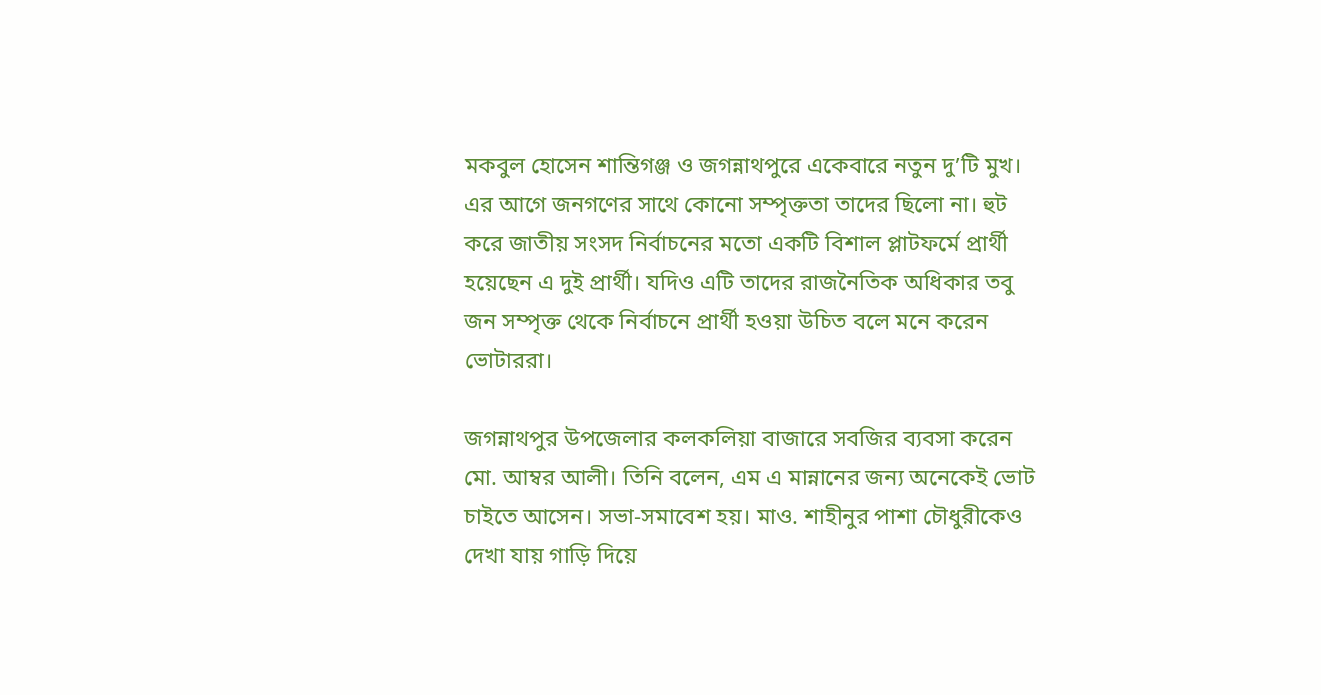মকবুল হোসেন শান্তিগঞ্জ ও জগন্নাথপুরে একেবারে নতুন দু’টি মুখ। এর আগে জনগণের সাথে কোনো সম্পৃক্ততা তাদের ছিলো না। হুট করে জাতীয় সংসদ নির্বাচনের মতো একটি বিশাল প্লাটফর্মে প্রার্থী হয়েছেন এ দুই প্রার্থী। যদিও এটি তাদের রাজনৈতিক অধিকার তবু জন সম্পৃক্ত থেকে নির্বাচনে প্রার্থী হওয়া উচিত বলে মনে করেন ভোটাররা।

জগন্নাথপুর উপজেলার কলকলিয়া বাজারে সবজির ব্যবসা করেন মো. আম্বর আলী। তিনি বলেন, এম এ মান্নানের জন্য অনেকেই ভোট চাইতে আসেন। সভা-সমাবেশ হয়। মাও. শাহীনুর পাশা চৌধুরীকেও দেখা যায় গাড়ি দিয়ে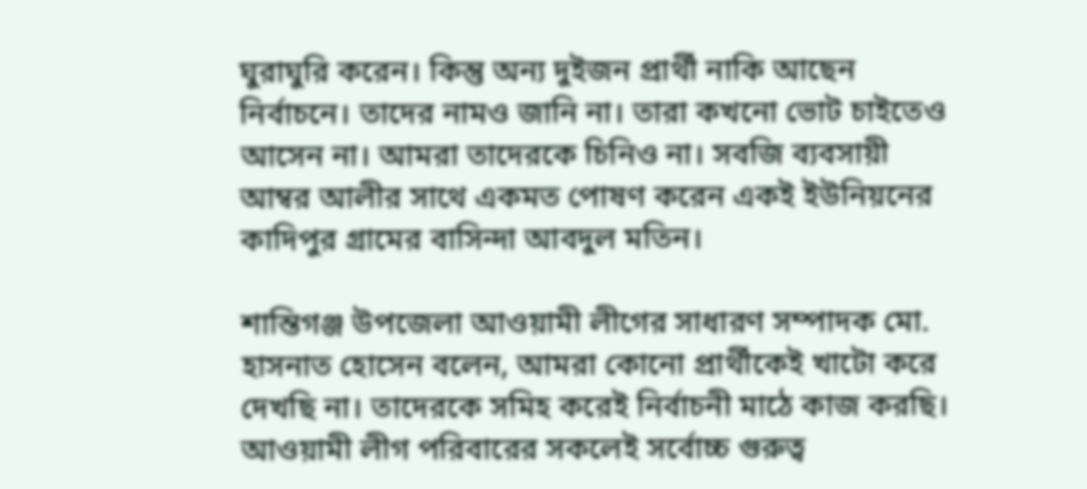ঘুরাঘুরি করেন। কিন্তু অন্য দুইজন প্রার্থী নাকি আছেন নির্বাচনে। তাদের নামও জানি না। তারা কখনো ভোট চাইতেও আসেন না। আমরা তাদেরকে চিনিও না। সবজি ব্যবসায়ী আম্বর আলীর সাথে একমত পোষণ করেন একই ইউনিয়নের কাদিপুর গ্রামের বাসিন্দা আবদুল মতিন।

শান্তিগঞ্জ উপজেলা আওয়ামী লীগের সাধারণ সম্পাদক মো. হাসনাত হোসেন বলেন, আমরা কোনো প্রার্থীকেই খাটো করে দেখছি না। তাদেরকে সমিহ করেই নির্বাচনী মাঠে কাজ করছি। আওয়ামী লীগ পরিবারের সকলেই সর্বোচ্চ গুরুত্ব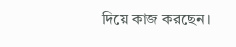দিয়ে কাজ করছেন।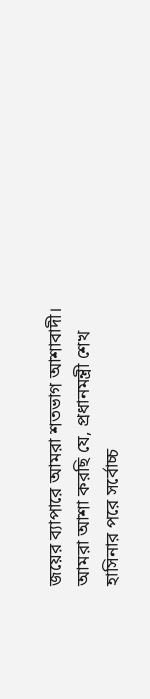জয়ের ব্যাপারে আমরা শতভাগ আশাবাদী। আমরা আশা করছি যে, প্রধানমন্ত্রী শেখ হাসিনার পরে সর্বোচ্চ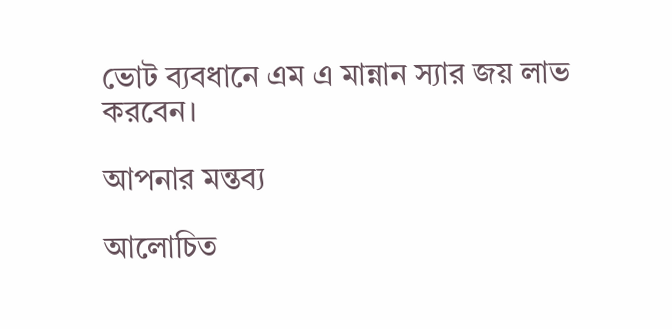ভোট ব্যবধানে এম এ মান্নান স্যার জয় লাভ করবেন।

আপনার মন্তব্য

আলোচিত